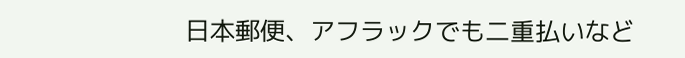日本郵便、アフラックでも二重払いなど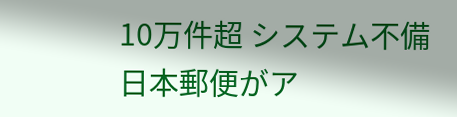10万件超 システム不備
日本郵便がア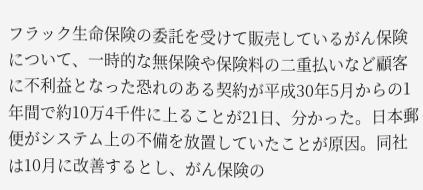フラック生命保険の委託を受けて販売しているがん保険について、一時的な無保険や保険料の二重払いなど顧客に不利益となった恐れのある契約が平成30年5月からの1年間で約10万4千件に上ることが21日、分かった。日本郵便がシステム上の不備を放置していたことが原因。同社は10月に改善するとし、がん保険の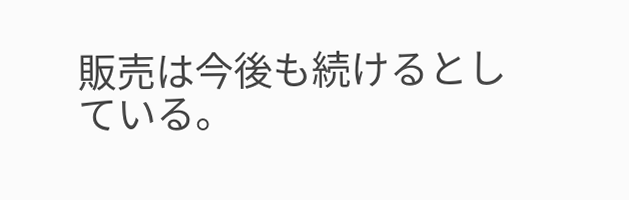販売は今後も続けるとしている。